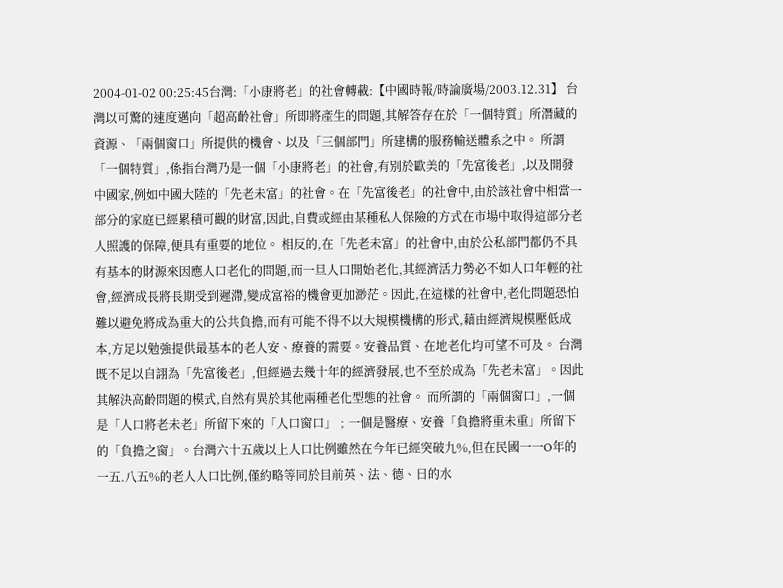2004-01-02 00:25:45台灣:「小康將老」的社會轉載:【中國時報/時論廣場/2003.12.31】 台灣以可驚的速度邁向「超高齡社會」所即將產生的問題,其解答存在於「一個特質」所潛藏的資源、「兩個窗口」所提供的機會、以及「三個部門」所建構的服務輸送體系之中。 所謂「一個特質」,係指台灣乃是一個「小康將老」的社會,有別於歐美的「先富後老」,以及開發中國家,例如中國大陸的「先老未富」的社會。在「先富後老」的社會中,由於該社會中相當一部分的家庭已經累積可觀的財富,因此,自費或經由某種私人保險的方式在市場中取得這部分老人照護的保障,便具有重要的地位。 相反的,在「先老未富」的社會中,由於公私部門都仍不具有基本的財源來因應人口老化的問題,而一旦人口開始老化,其經濟活力勢必不如人口年輕的社會,經濟成長將長期受到遲滯,變成富裕的機會更加渺茫。因此,在這樣的社會中,老化問題恐怕難以避免將成為重大的公共負擔,而有可能不得不以大規模機構的形式,藉由經濟規模壓低成本,方足以勉強提供最基本的老人安、療養的需要。安養品質、在地老化均可望不可及。 台灣既不足以自詡為「先富後老」,但經過去幾十年的經濟發展,也不至於成為「先老未富」。因此其解決高齡問題的模式,自然有異於其他兩種老化型態的社會。 而所謂的「兩個窗口」,一個是「人口將老未老」所留下來的「人口窗口」﹔一個是醫療、安養「負擔將重未重」所留下的「負擔之窗」。台灣六十五歲以上人口比例雖然在今年已經突破九%,但在民國一一O年的一五.八五%的老人人口比例,僅約略等同於目前英、法、德、日的水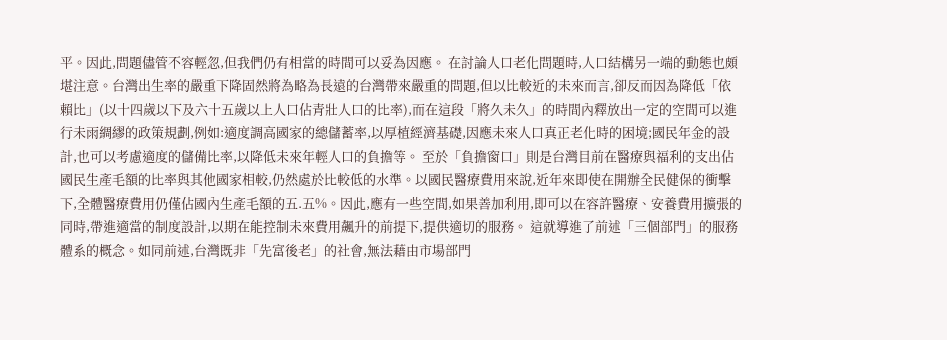平。因此,問題儘管不容輕忽,但我們仍有相當的時間可以妥為因應。 在討論人口老化問題時,人口結構另一端的動態也頗堪注意。台灣出生率的嚴重下降固然將為略為長遠的台灣帶來嚴重的問題,但以比較近的未來而言,卻反而因為降低「依賴比」(以十四歲以下及六十五歲以上人口佔青壯人口的比率),而在這段「將久未久」的時間內釋放出一定的空間可以進行未雨綢繆的政策規劃,例如:適度調高國家的總儲蓄率,以厚植經濟基礎,因應未來人口真正老化時的困境;國民年金的設計,也可以考慮適度的儲備比率,以降低未來年輕人口的負擔等。 至於「負擔窗口」則是台灣目前在醫療與福利的支出佔國民生產毛額的比率與其他國家相較,仍然處於比較低的水準。以國民醫療費用來說,近年來即使在開辦全民健保的衝擊下,全體醫療費用仍僅佔國內生產毛額的五.五%。因此,應有一些空間,如果善加利用,即可以在容許醫療、安養費用擴張的同時,帶進適當的制度設計,以期在能控制未來費用飆升的前提下,提供適切的服務。 這就導進了前述「三個部門」的服務體系的概念。如同前述,台灣既非「先富後老」的社會,無法藉由市場部門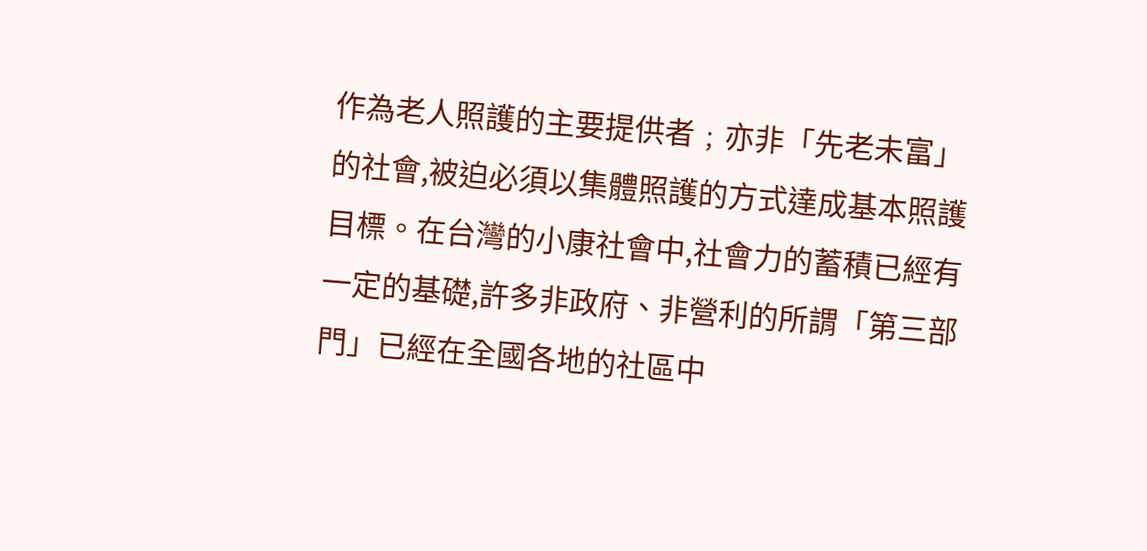作為老人照護的主要提供者﹔亦非「先老未富」的社會,被迫必須以集體照護的方式達成基本照護目標。在台灣的小康社會中,社會力的蓄積已經有一定的基礎,許多非政府、非營利的所謂「第三部門」已經在全國各地的社區中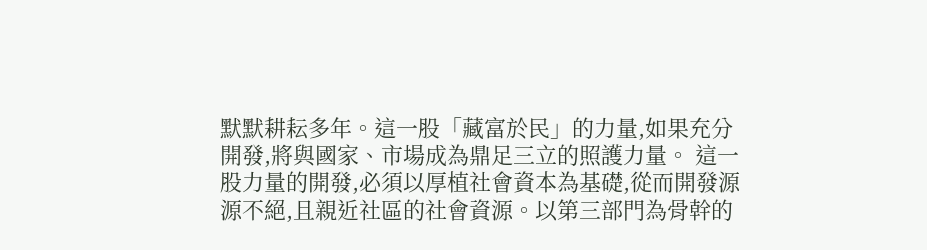默默耕耘多年。這一股「藏富於民」的力量,如果充分開發,將與國家、市場成為鼎足三立的照護力量。 這一股力量的開發,必須以厚植社會資本為基礎,從而開發源源不絕,且親近社區的社會資源。以第三部門為骨幹的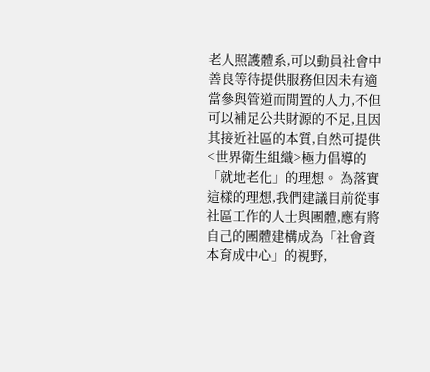老人照護體系,可以動員社會中善良等待提供服務但因未有適當參與管道而閒置的人力,不但可以補足公共財源的不足,且因其接近社區的本質,自然可提供<世界衛生組織>極力倡導的「就地老化」的理想。 為落實這樣的理想,我們建議目前從事社區工作的人士與團體,應有將自己的團體建構成為「社會資本育成中心」的視野,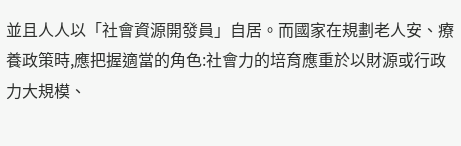並且人人以「社會資源開發員」自居。而國家在規劃老人安、療養政策時,應把握適當的角色:社會力的培育應重於以財源或行政力大規模、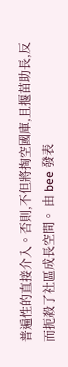普遍性的直接介入。否則,不但將掏空國庫,且揠苗助長,反而扼殺了社區成長空間。 由 bee 發表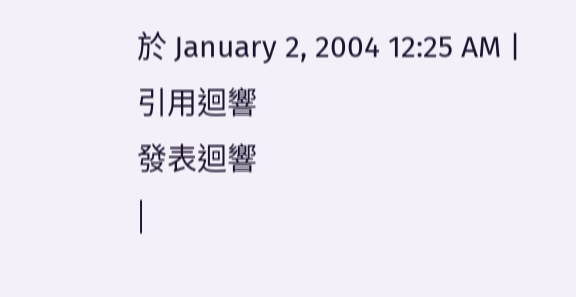於 January 2, 2004 12:25 AM | 引用迴響
發表迴響
|